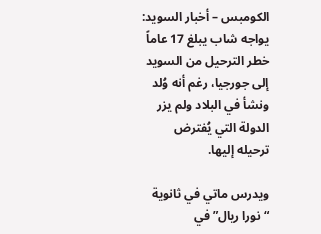الكومبس – أخبار السويد: يواجه شاب يبلغ 17 عاماً خطر الترحيل من السويد إلى جورجيا، رغم أنه وُلد ونشأ في البلاد ولم يزر الدولة التي يُفترض ترحيله إليها.

ويدرس ماتي في ثانوية “نورا ريال” في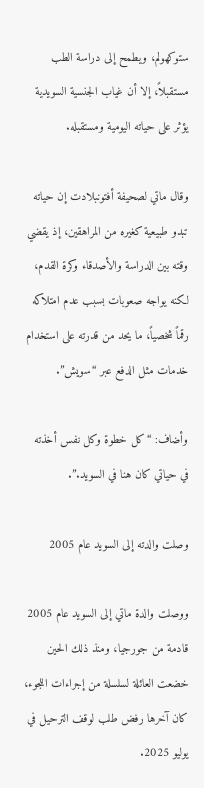ستوكهولم، ويطمح إلى دراسة الطب مستقبلاً، إلا أن غياب الجنسية السويدية يؤثر على حياته اليومية ومستقبله.

وقال ماتي لصحيفة أفتونبلادت إن حياته تبدو طبيعية كغيره من المراهقين، إذ يقضي وقته بين الدراسة والأصدقاء وكرة القدم، لكنه يواجه صعوبات بسبب عدم امتلاكه رقماً شخصياً، ما يحد من قدرته على استخدام خدمات مثل الدفع عبر “سويش”.

وأضاف: “كل خطوة وكل نفس أخذته في حياتي كان هنا في السويد.”.

وصلت والدته إلى السويد عام 2005

ووصلت والدة ماتي إلى السويد عام 2005 قادمة من جورجيا، ومنذ ذلك الحين خضعت العائلة لسلسلة من إجراءات اللجوء، كان آخرها رفض طلب لوقف الترحيل في يوليو 2025.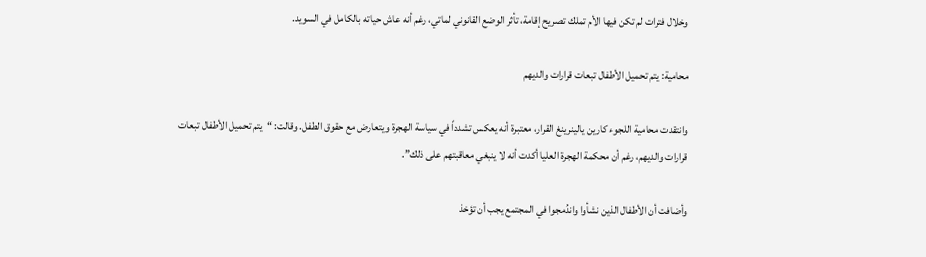وخلال فترات لم تكن فيها الأم تملك تصريح إقامة، تأثر الوضع القانوني لماتي، رغم أنه عاش حياته بالكامل في السويد.

محامية: يتم تحميل الأطفال تبعات قرارات والديهم

وانتقدت محامية اللجوء كارين يالينرينغ القرار، معتبرة أنه يعكس تشدداً في سياسة الهجرة ويتعارض مع حقوق الطفل. وقالت: “يتم تحميل الأطفال تبعات قرارات والديهم، رغم أن محكمة الهجرة العليا أكدت أنه لا ينبغي معاقبتهم على ذلك”.

وأضافت أن الأطفال الذين نشأوا واندُمجوا في المجتمع يجب أن تؤخذ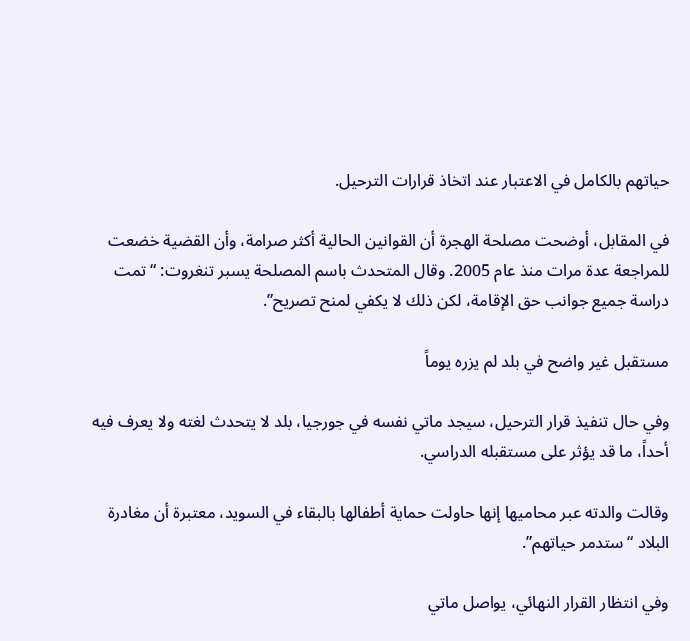حياتهم بالكامل في الاعتبار عند اتخاذ قرارات الترحيل.

في المقابل، أوضحت مصلحة الهجرة أن القوانين الحالية أكثر صرامة، وأن القضية خضعت للمراجعة عدة مرات منذ عام 2005. وقال المتحدث باسم المصلحة يسبر تنغروت: “تمت دراسة جميع جوانب حق الإقامة، لكن ذلك لا يكفي لمنح تصريح”.

مستقبل غير واضح في بلد لم يزره يوماً

وفي حال تنفيذ قرار الترحيل، سيجد ماتي نفسه في جورجيا، بلد لا يتحدث لغته ولا يعرف فيه أحداً، ما قد يؤثر على مستقبله الدراسي.

وقالت والدته عبر محاميها إنها حاولت حماية أطفالها بالبقاء في السويد، معتبرة أن مغادرة البلاد “ستدمر حياتهم”.

وفي انتظار القرار النهائي، يواصل ماتي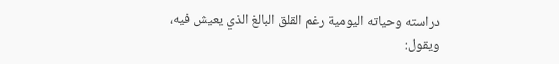دراسته وحياته اليومية رغم القلق البالغ الذي يعيش فيه، ويقول: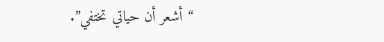“أشعر أن حياتي تختفي”.